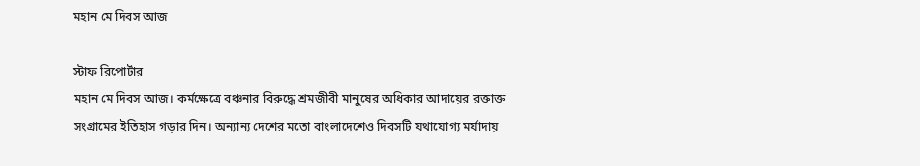মহান মে দিবস আজ

স্টাফ রিপোর্টার
মহান মে দিবস আজ। কর্মক্ষেত্রে বঞ্চনার বিরুদ্ধে শ্রমজীবী মানুষের অধিকার আদায়ের রক্তাক্ত সংগ্রামের ইতিহাস গড়ার দিন। অন্যান্য দেশের মতো বাংলাদেশেও দিবসটি যথাযোগ্য মর্যাদায়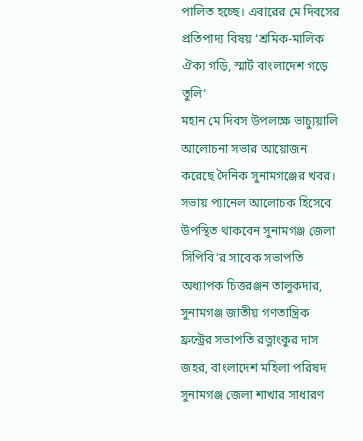পালিত হচ্ছে। এবারের মে দিবসের প্রতিপাদ্য বিষয় ‘শ্রমিক-মালিক ঐক্য গড়ি, স্মার্ট বাংলাদেশ গড়ে তুলি’
মহান মে দিবস উপলক্ষে ভাচ্যুয়ালি আলোচনা সভার আয়োজন করেছে দৈনিক সুনামগঞ্জের খবর। সভায় প্যানেল আলোচক হিসেবে উপস্থিত থাকবেন সুনামগঞ্জ জেলা সিপিবি’র সাবেক সভাপতি অধ্যাপক চিত্তরঞ্জন তালুকদার, সুনামগঞ্জ জাতীয় গণতান্ত্রিক ফ্রন্ট্রের সভাপতি রত্নাংকুর দাস জহর, বাংলাদেশ মহিলা পরিষদ সুনামগঞ্জ জেলা শাখার সাধারণ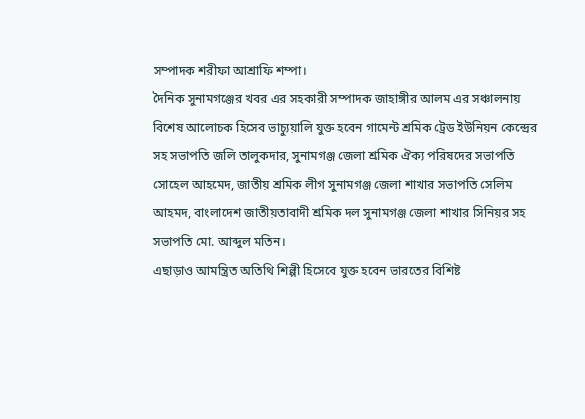সম্পাদক শরীফা আশ্রাফি শম্পা।
দৈনিক সুনামগঞ্জের খবর এর সহকারী সম্পাদক জাহাঙ্গীর আলম এর সঞ্চালনায় বিশেষ আলোচক হিসেব ভাচ্যুয়ালি যুক্ত হবেন গামেন্ট শ্রমিক ট্রেড ইউনিয়ন কেন্দ্রের সহ সভাপতি জলি তালুকদার, সুনামগঞ্জ জেলা শ্রমিক ঐক্য পরিষদের সভাপতি সোহেল আহমেদ, জাতীয় শ্রমিক লীগ সুনামগঞ্জ জেলা শাখার সভাপতি সেলিম আহমদ, বাংলাদেশ জাতীয়তাবাদী শ্রমিক দল সুনামগঞ্জ জেলা শাখার সিনিয়র সহ সভাপতি মো. আব্দুল মতিন।
এছাড়াও আমন্ত্রিত অতিথি শিল্পী হিসেবে যুক্ত হবেন ভারতের বিশিষ্ট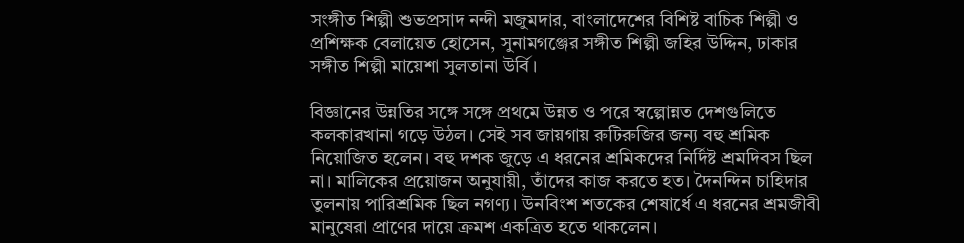সংঙ্গীত শিল্পী শুভপ্রসাদ নন্দী মজুমদার, বাংলাদেশের বিশিষ্ট বাচিক শিল্পী ও প্রশিক্ষক বেলায়েত হোসেন, সুনামগঞ্জের সঙ্গীত শিল্পী জহির উদ্দিন, ঢাকার সঙ্গীত শিল্পী মায়েশা সুলতানা উর্বি।

বিজ্ঞানের উন্নতির সঙ্গে সঙ্গে প্রথমে উন্নত ও পরে স্বল্পোন্নত দেশগুলিতে কলকারখানা গড়ে উঠল। সেই সব জায়গায় রুটিরুজির জন্য বহু শ্রমিক নিয়োজিত হলেন। বহু দশক জুড়ে এ ধরনের শ্রমিকদের নির্দিষ্ট শ্রমদিবস ছিল না। মালিকের প্রয়োজন অনুযায়ী, তাঁদের কাজ করতে হত। দৈনন্দিন চাহিদার তুলনায় পারিশ্রমিক ছিল নগণ্য। উনবিংশ শতকের শেষার্ধে এ ধরনের শ্রমজীবী মানুষেরা প্রাণের দায়ে ক্রমশ একত্রিত হতে থাকলেন।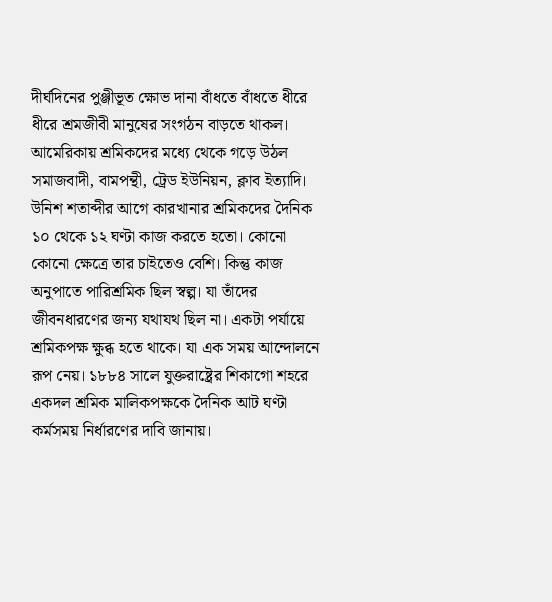দীর্ঘদিনের পুঞ্জীভূত ক্ষোভ দানা বাঁধতে বাঁধতে ধীরে ধীরে শ্রমজীবী মানুষের সংগঠন বাড়তে থাকল। আমেরিকায় শ্রমিকদের মধ্যে থেকে গড়ে উঠল সমাজবাদী, বামপন্থী, ট্রেড ইউনিয়ন, ক্লাব ইত্যাদি। উনিশ শতাব্দীর আগে কারখানার শ্রমিকদের দৈনিক ১০ থেকে ১২ ঘণ্টা কাজ করতে হতো। কোনো কোনো ক্ষেত্রে তার চাইতেও বেশি। কিন্তু কাজ অনুপাতে পারিশ্রমিক ছিল স্বল্প। যা তাঁদের জীবনধারণের জন্য যথাযথ ছিল না। একটা পর্যায়ে শ্রমিকপক্ষ ক্ষুব্ধ হতে থাকে। যা এক সময় আন্দোলনে রূপ নেয়। ১৮৮৪ সালে যুক্তরাষ্ট্রের শিকাগো শহরে একদল শ্রমিক মালিকপক্ষকে দৈনিক আট ঘণ্টা কর্মসময় নির্ধারণের দাবি জানায়।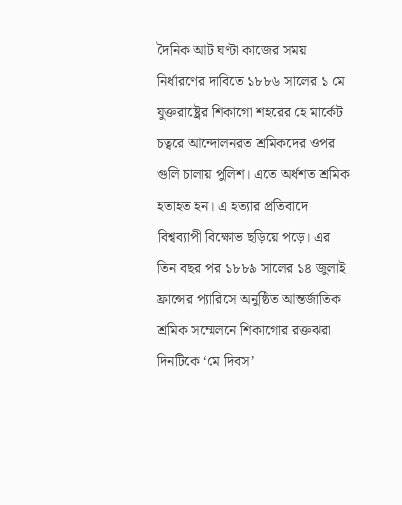দৈনিক আট ঘণ্টা কাজের সময় নির্ধারণের দাবিতে ১৮৮৬ সালের ১ মে যুক্তরাষ্ট্রের শিকাগো শহরের হে মার্কেট চত্বরে আন্দোলনরত শ্রমিকদের ওপর গুলি চালায় পুলিশ। এতে অর্ধশত শ্রমিক হতাহত হন। এ হত্যার প্রতিবাদে বিশ্বব্যাপী বিক্ষোভ ছড়িয়ে পড়ে। এর তিন বছর পর ১৮৮৯ সালের ১৪ জুলাই ফ্রান্সের প্যারিসে অনুষ্ঠিত আন্তর্জাতিক শ্রমিক সম্মেলনে শিকাগোর রক্তঝরা দিনটিকে ‘মে দিবস’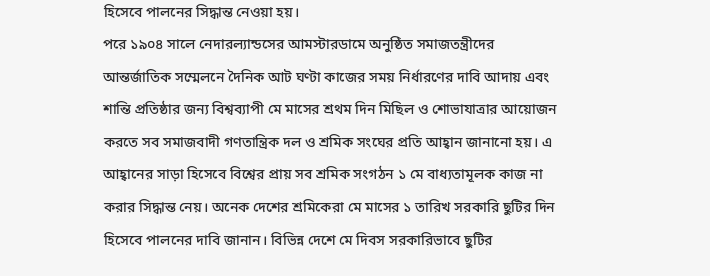হিসেবে পালনের সিদ্ধান্ত নেওয়া হয়।
পরে ১৯০৪ সালে নেদারল্যান্ডসের আমস্টারডামে অনুষ্ঠিত সমাজতন্ত্রীদের আন্তর্জাতিক সম্মেলনে দৈনিক আট ঘণ্টা কাজের সময় নির্ধারণের দাবি আদায় এবং শান্তি প্রতিষ্ঠার জন্য বিশ্বব্যাপী মে মাসের শ্রথম দিন মিছিল ও শোভাযাত্রার আয়োজন করতে সব সমাজবাদী গণতান্ত্রিক দল ও শ্রমিক সংঘের প্রতি আহ্বান জানানো হয়। এ আহ্বানের সাড়া হিসেবে বিশ্বের প্রায় সব শ্রমিক সংগঠন ১ মে বাধ্যতামূলক কাজ না করার সিদ্ধান্ত নেয়। অনেক দেশের শ্রমিকেরা মে মাসের ১ তারিখ সরকারি ছুটির দিন হিসেবে পালনের দাবি জানান। বিভিন্ন দেশে মে দিবস সরকারিভাবে ছুটির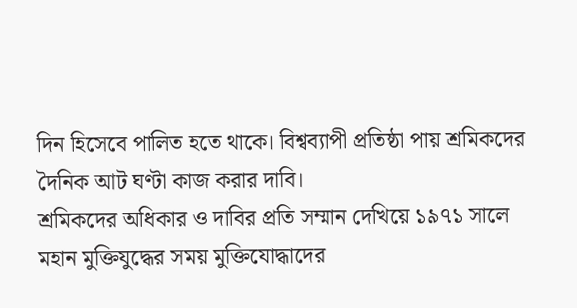দিন হিসেবে পালিত হতে থাকে। বিশ্বব্যাপী প্রতিষ্ঠা পায় শ্রমিকদের দৈনিক আট ঘণ্টা কাজ করার দাবি।
শ্রমিকদের অধিকার ও দাবির প্রতি সম্মান দেখিয়ে ১৯৭১ সালে মহান মুক্তিযুদ্ধের সময় মুক্তিযোদ্ধাদের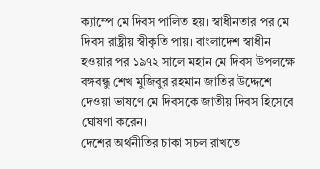ক্যাম্পে মে দিবস পালিত হয়। স্বাধীনতার পর মে দিবস রাষ্ট্রীয় স্বীকৃতি পায়। বাংলাদেশ স্বাধীন হওয়ার পর ১৯৭২ সালে মহান মে দিবস উপলক্ষে বঙ্গবন্ধু শেখ মুজিবুর রহমান জাতির উদ্দেশে দেওয়া ভাষণে মে দিবসকে জাতীয় দিবস হিসেবে ঘোষণা করেন।
দেশের অর্থনীতির চাকা সচল রাখতে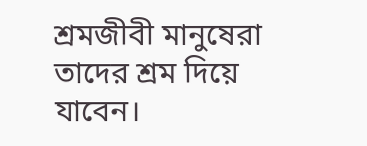শ্রমজীবী মানুষেরা তাদের শ্রম দিয়ে যাবেন।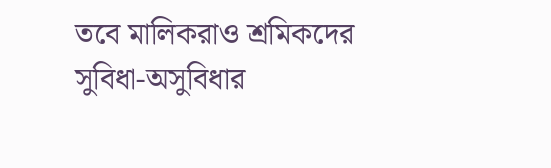তবে মালিকরাও শ্রমিকদের সুবিধা-অসুবিধার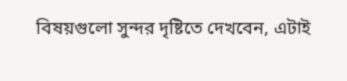বিষয়গুলো সুন্দর দৃষ্টিতে দেখবেন, এটাই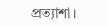প্রত্যাশা।